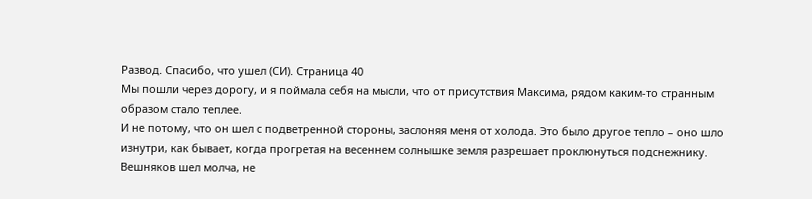Развод. Спасибо, что ушел (СИ). Страница 40
Мы пошли через дорогу, и я поймала себя на мысли, что от присутствия Максима, рядом каким-то странным образом стало теплее.
И не потому, что он шел с подветренной стороны, заслоняя меня от холода. Это было другое тепло – оно шло изнутри, как бывает, когда прогретая на весеннем солнышке земля разрешает проклюнуться подснежнику.
Вешняков шел молча, не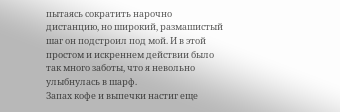пытаясь сократить нарочно дистанцию, но широкий, размашистый шаг он подстроил под мой. И в этой простом и искреннем действии было так много заботы, что я невольно улыбнулась в шарф.
Запах кофе и выпечки настиг еще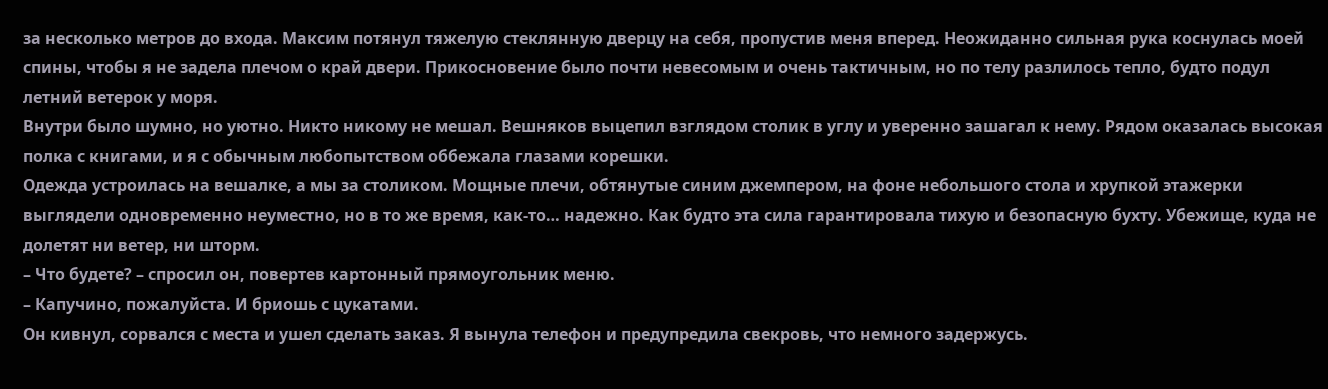за несколько метров до входа. Максим потянул тяжелую стеклянную дверцу на себя, пропустив меня вперед. Неожиданно сильная рука коснулась моей спины, чтобы я не задела плечом о край двери. Прикосновение было почти невесомым и очень тактичным, но по телу разлилось тепло, будто подул летний ветерок у моря.
Внутри было шумно, но уютно. Никто никому не мешал. Вешняков выцепил взглядом столик в углу и уверенно зашагал к нему. Рядом оказалась высокая полка с книгами, и я с обычным любопытством оббежала глазами корешки.
Одежда устроилась на вешалке, а мы за столиком. Мощные плечи, обтянутые синим джемпером, на фоне небольшого стола и хрупкой этажерки выглядели одновременно неуместно, но в то же время, как-то… надежно. Как будто эта сила гарантировала тихую и безопасную бухту. Убежище, куда не долетят ни ветер, ни шторм.
– Что будете? – спросил он, повертев картонный прямоугольник меню.
– Капучино, пожалуйста. И бриошь с цукатами.
Он кивнул, сорвался с места и ушел сделать заказ. Я вынула телефон и предупредила свекровь, что немного задержусь.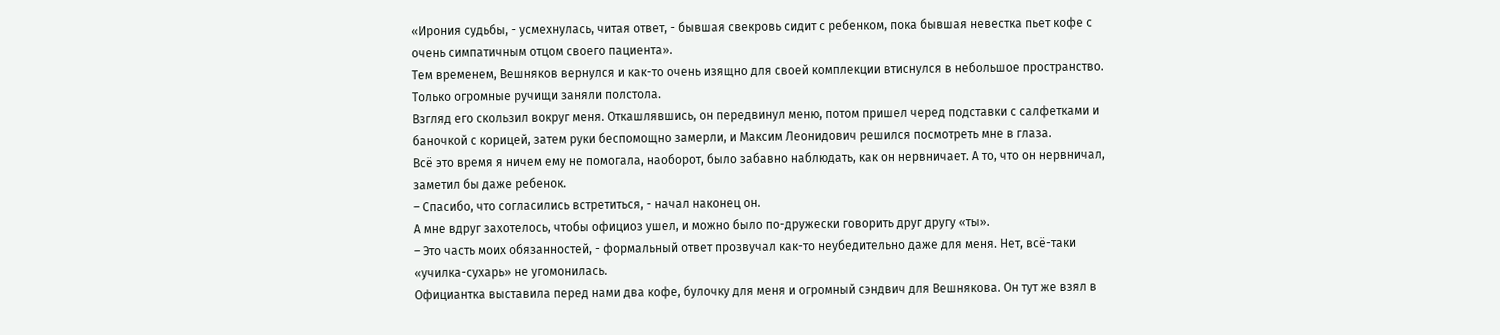«Ирония судьбы, - усмехнулась, читая ответ, - бывшая свекровь сидит с ребенком, пока бывшая невестка пьет кофе с очень симпатичным отцом своего пациента».
Тем временем, Вешняков вернулся и как-то очень изящно для своей комплекции втиснулся в небольшое пространство. Только огромные ручищи заняли полстола.
Взгляд его скользил вокруг меня. Откашлявшись, он передвинул меню, потом пришел черед подставки с салфетками и баночкой с корицей, затем руки беспомощно замерли, и Максим Леонидович решился посмотреть мне в глаза.
Всё это время я ничем ему не помогала, наоборот, было забавно наблюдать, как он нервничает. А то, что он нервничал, заметил бы даже ребенок.
– Спасибо, что согласились встретиться, - начал наконец он.
А мне вдруг захотелось, чтобы официоз ушел, и можно было по-дружески говорить друг другу «ты».
– Это часть моих обязанностей, - формальный ответ прозвучал как-то неубедительно даже для меня. Нет, всё-таки «училка-сухарь» не угомонилась.
Официантка выставила перед нами два кофе, булочку для меня и огромный сэндвич для Вешнякова. Он тут же взял в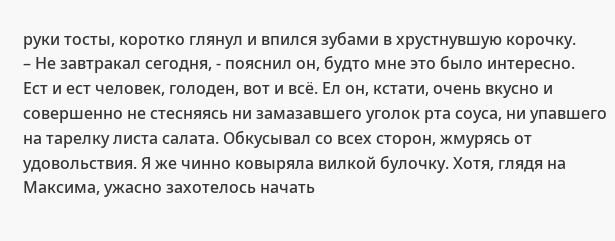руки тосты, коротко глянул и впился зубами в хрустнувшую корочку.
– Не завтракал сегодня, - пояснил он, будто мне это было интересно.
Ест и ест человек, голоден, вот и всё. Ел он, кстати, очень вкусно и совершенно не стесняясь ни замазавшего уголок рта соуса, ни упавшего на тарелку листа салата. Обкусывал со всех сторон, жмурясь от удовольствия. Я же чинно ковыряла вилкой булочку. Хотя, глядя на Максима, ужасно захотелось начать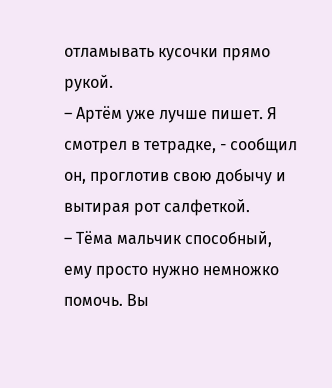отламывать кусочки прямо рукой.
– Артём уже лучше пишет. Я смотрел в тетрадке, - сообщил он, проглотив свою добычу и вытирая рот салфеткой.
– Тёма мальчик способный, ему просто нужно немножко помочь. Вы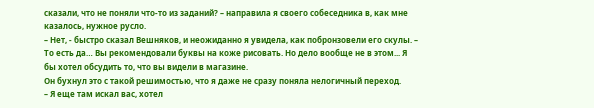сказали, что не поняли что-то из заданий? – направила я своего собеседника в, как мне казалось, нужное русло.
– Нет, - быстро сказал Вешняков, и неожиданно я увидела, как побронзовели его скулы. – То есть да… Вы рекомендовали буквы на коже рисовать. Но дело вообще не в этом... Я бы хотел обсудить то, что вы видели в магазине.
Он бухнул это с такой решимостью, что я даже не сразу поняла нелогичный переход.
– Я еще там искал вас, хотел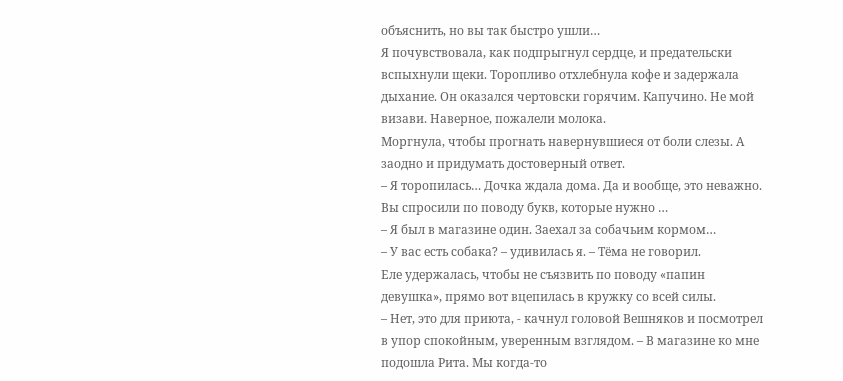объяснить, но вы так быстро ушли…
Я почувствовала, как подпрыгнул сердце, и предательски вспыхнули щеки. Торопливо отхлебнула кофе и задержала дыхание. Он оказался чертовски горячим. Капучино. Не мой визави. Наверное, пожалели молока.
Моргнула, чтобы прогнать навернувшиеся от боли слезы. А заодно и придумать достоверный ответ.
– Я торопилась… Дочка ждала дома. Да и вообще, это неважно. Вы спросили по поводу букв, которые нужно …
– Я был в магазине один. Заехал за собачьим кормом…
– У вас есть собака? – удивилась я. – Тёма не говорил.
Еле удержалась, чтобы не съязвить по поводу «папин девушка», прямо вот вцепилась в кружку со всей силы.
– Нет, это для приюта, - качнул головой Вешняков и посмотрел в упор спокойным, уверенным взглядом. – В магазине ко мне подошла Рита. Мы когда-то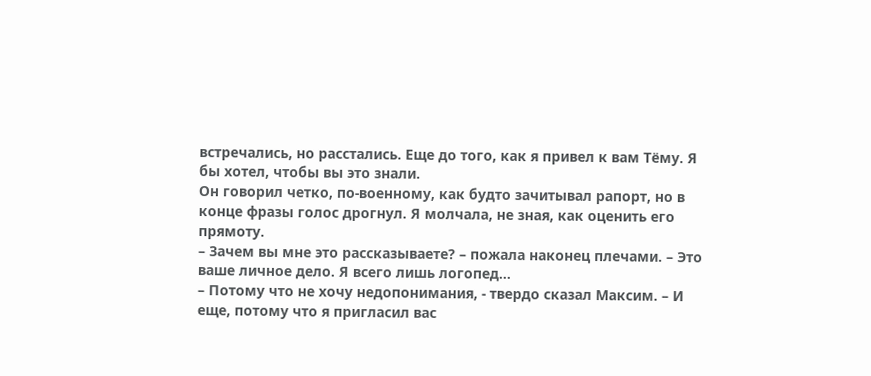встречались, но расстались. Еще до того, как я привел к вам Тёму. Я бы хотел, чтобы вы это знали.
Он говорил четко, по-военному, как будто зачитывал рапорт, но в конце фразы голос дрогнул. Я молчала, не зная, как оценить его прямоту.
– Зачем вы мне это рассказываете? – пожала наконец плечами. – Это ваше личное дело. Я всего лишь логопед…
– Потому что не хочу недопонимания, - твердо сказал Максим. – И еще, потому что я пригласил вас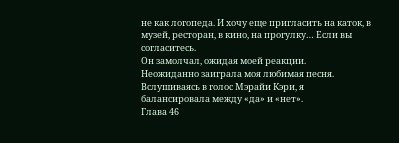не как логопеда. И хочу еще пригласить на каток, в музей, ресторан, в кино, на прогулку… Если вы согласитесь.
Он замолчал, ожидая моей реакции.
Неожиданно заиграла моя любимая песня. Вслушиваясь в голос Мэрайи Кэри, я балансировала между «да» и «нет».
Глава 46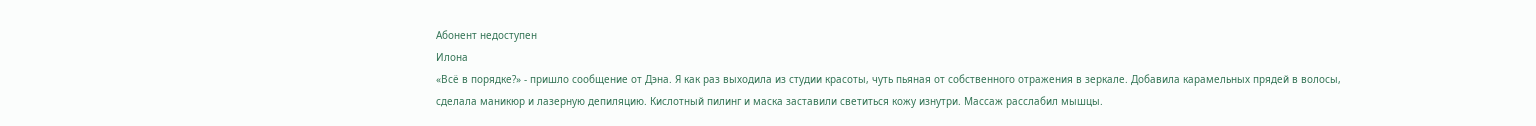Абонент недоступен
Илона
«Всё в порядке?» - пришло сообщение от Дэна. Я как раз выходила из студии красоты, чуть пьяная от собственного отражения в зеркале. Добавила карамельных прядей в волосы, сделала маникюр и лазерную депиляцию. Кислотный пилинг и маска заставили светиться кожу изнутри. Массаж расслабил мышцы.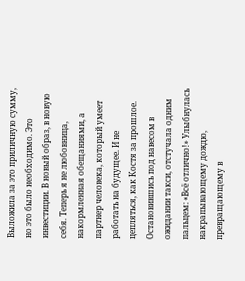Выложила за это приличную сумму, но это было необходимо. Это инвестиции. В новый образ, в новую себя. Теперь я не любовница, накормленная обещаниями, а партнер человека, который умеет работать на будущее. И не цепляться, как Костя за прошлое.
Остановившись под навесом в ожидании такси, отстучала одним пальцем: «Всё отлично!» Улыбнулась накрапывающему дождю, превращающему в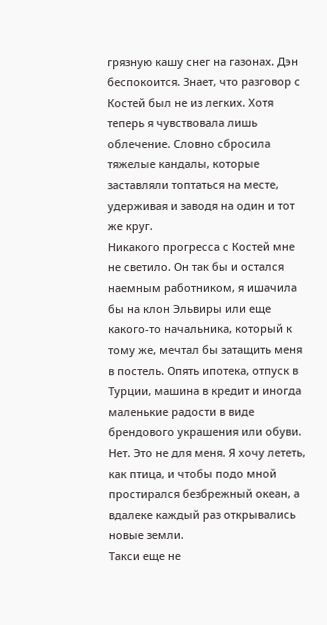грязную кашу снег на газонах. Дэн беспокоится. Знает, что разговор с Костей был не из легких. Хотя теперь я чувствовала лишь облечение. Словно сбросила тяжелые кандалы, которые заставляли топтаться на месте, удерживая и заводя на один и тот же круг.
Никакого прогресса с Костей мне не светило. Он так бы и остался наемным работником, я ишачила бы на клон Эльвиры или еще какого-то начальника, который к тому же, мечтал бы затащить меня в постель. Опять ипотека, отпуск в Турции, машина в кредит и иногда маленькие радости в виде брендового украшения или обуви.
Нет. Это не для меня. Я хочу лететь, как птица, и чтобы подо мной простирался безбрежный океан, а вдалеке каждый раз открывались новые земли.
Такси еще не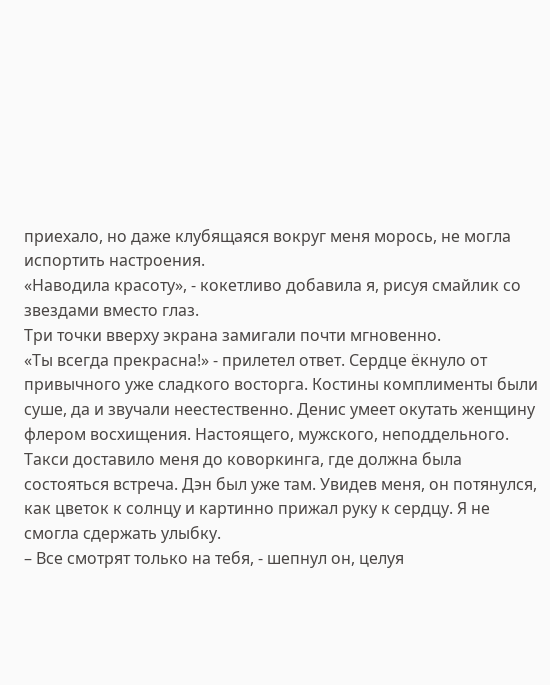приехало, но даже клубящаяся вокруг меня морось, не могла испортить настроения.
«Наводила красоту», - кокетливо добавила я, рисуя смайлик со звездами вместо глаз.
Три точки вверху экрана замигали почти мгновенно.
«Ты всегда прекрасна!» - прилетел ответ. Сердце ёкнуло от привычного уже сладкого восторга. Костины комплименты были суше, да и звучали неестественно. Денис умеет окутать женщину флером восхищения. Настоящего, мужского, неподдельного.
Такси доставило меня до коворкинга, где должна была состояться встреча. Дэн был уже там. Увидев меня, он потянулся, как цветок к солнцу и картинно прижал руку к сердцу. Я не смогла сдержать улыбку.
– Все смотрят только на тебя, - шепнул он, целуя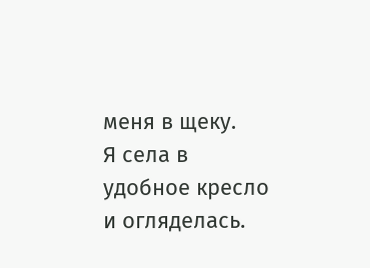меня в щеку.
Я села в удобное кресло и огляделась.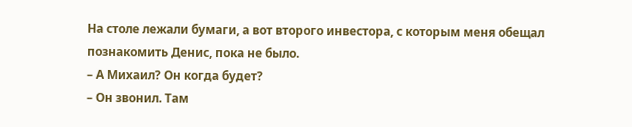На столе лежали бумаги, а вот второго инвестора, с которым меня обещал познакомить Денис, пока не было.
– А Михаил? Он когда будет?
– Он звонил. Там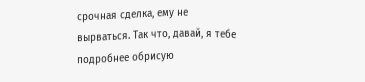срочная сделка, ему не вырваться. Так что, давай, я тебе подробнее обрисую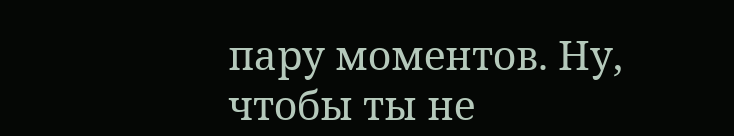пару моментов. Ну, чтобы ты не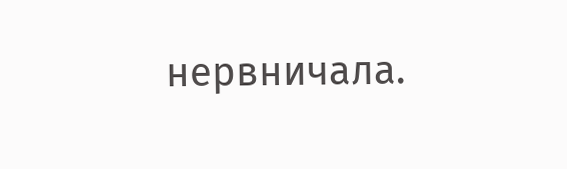нервничала.